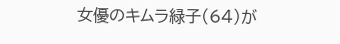女優のキムラ緑子(64)が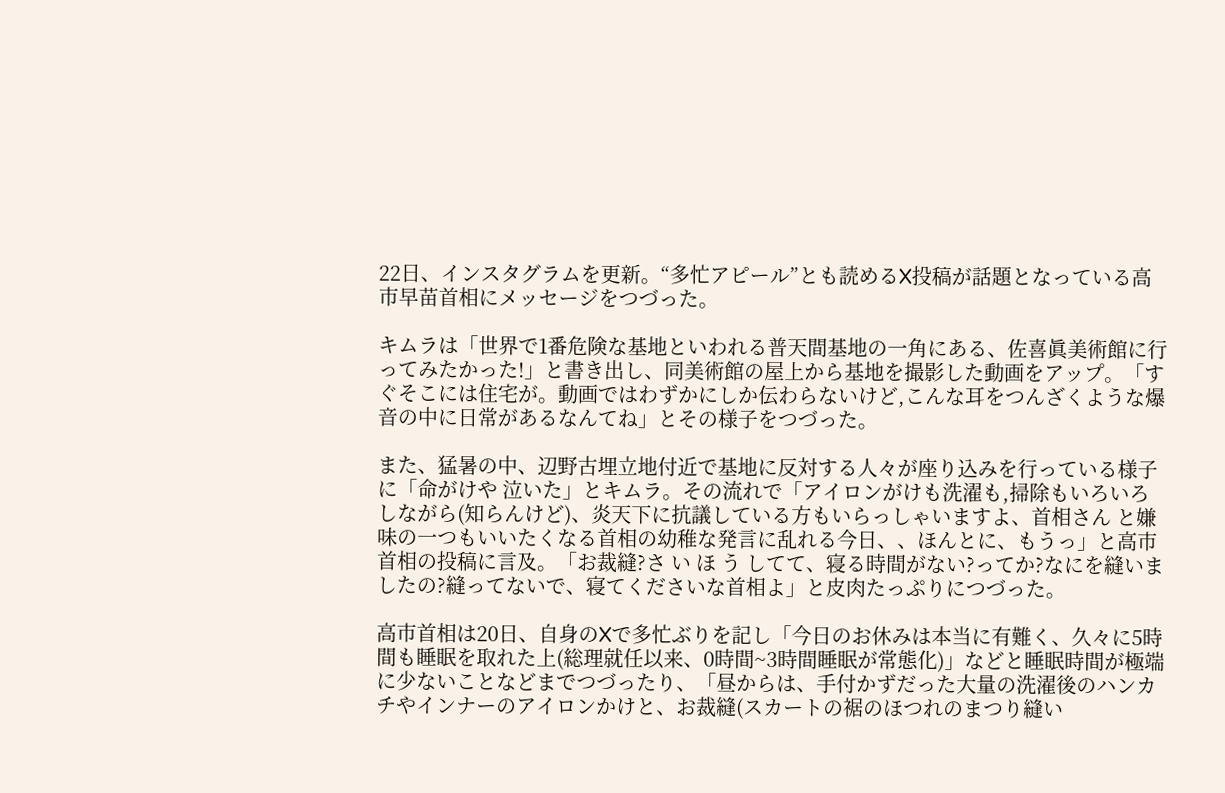22日、インスタグラムを更新。“多忙アピール”とも読めるX投稿が話題となっている高市早苗首相にメッセージをつづった。

キムラは「世界で1番危険な基地といわれる普天間基地の一角にある、佐喜眞美術館に行ってみたかった!」と書き出し、同美術館の屋上から基地を撮影した動画をアップ。「すぐそこには住宅が。動画ではわずかにしか伝わらないけど,こんな耳をつんざくような爆音の中に日常があるなんてね」とその様子をつづった。

また、猛暑の中、辺野古埋立地付近で基地に反対する人々が座り込みを行っている様子に「命がけや 泣いた」とキムラ。その流れで「アイロンがけも洗濯も,掃除もいろいろしながら(知らんけど)、炎天下に抗議している方もいらっしゃいますよ、首相さん と嫌味の一つもいいたくなる首相の幼稚な発言に乱れる今日、、ほんとに、もうっ」と高市首相の投稿に言及。「お裁縫?さ い ほ う してて、寝る時間がない?ってか?なにを縫いましたの?縫ってないで、寝てくださいな首相よ」と皮肉たっぷりにつづった。

高市首相は20日、自身のXで多忙ぶりを記し「今日のお休みは本当に有難く、久々に5時間も睡眠を取れた上(総理就任以来、0時間~3時間睡眠が常態化)」などと睡眠時間が極端に少ないことなどまでつづったり、「昼からは、手付かずだった大量の洗濯後のハンカチやインナーのアイロンかけと、お裁縫(スカートの裾のほつれのまつり縫い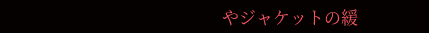やジャケットの緩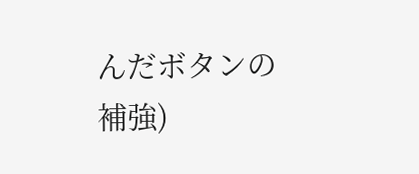んだボタンの補強)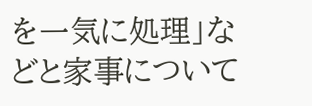を一気に処理」などと家事について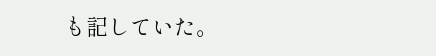も記していた。